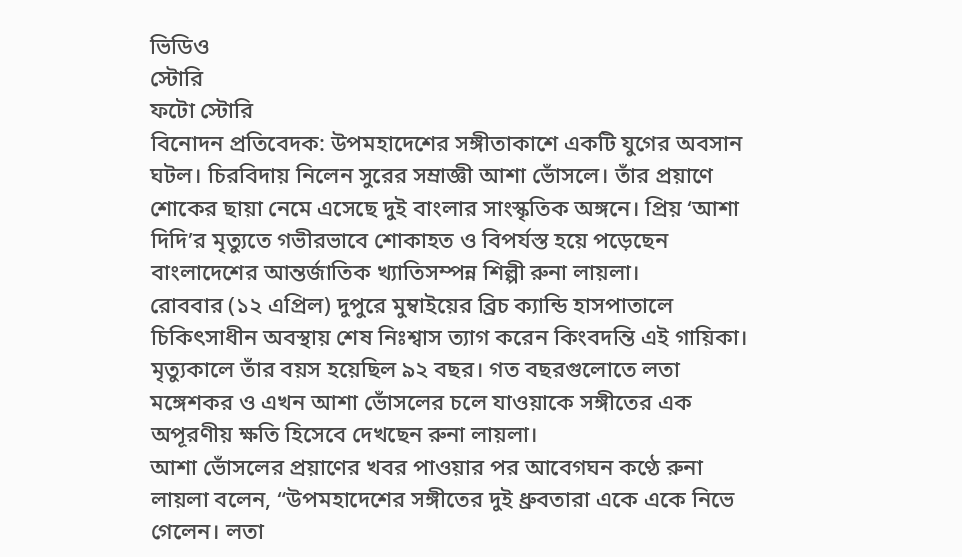ভিডিও
স্টোরি
ফটো স্টোরি
বিনোদন প্রতিবেদক: উপমহাদেশের সঙ্গীতাকাশে একটি যুগের অবসান ঘটল। চিরবিদায় নিলেন সুরের সম্রাজ্ঞী আশা ভোঁসলে। তাঁর প্রয়াণে শোকের ছায়া নেমে এসেছে দুই বাংলার সাংস্কৃতিক অঙ্গনে। প্রিয় ‘আশা দিদি’র মৃত্যুতে গভীরভাবে শোকাহত ও বিপর্যস্ত হয়ে পড়েছেন বাংলাদেশের আন্তর্জাতিক খ্যাতিসম্পন্ন শিল্পী রুনা লায়লা।
রোববার (১২ এপ্রিল) দুপুরে মুম্বাইয়ের ব্রিচ ক্যান্ডি হাসপাতালে চিকিৎসাধীন অবস্থায় শেষ নিঃশ্বাস ত্যাগ করেন কিংবদন্তি এই গায়িকা। মৃত্যুকালে তাঁর বয়স হয়েছিল ৯২ বছর। গত বছরগুলোতে লতা মঙ্গেশকর ও এখন আশা ভোঁসলের চলে যাওয়াকে সঙ্গীতের এক অপূরণীয় ক্ষতি হিসেবে দেখছেন রুনা লায়লা।
আশা ভোঁসলের প্রয়াণের খবর পাওয়ার পর আবেগঘন কণ্ঠে রুনা লায়লা বলেন, “উপমহাদেশের সঙ্গীতের দুই ধ্রুবতারা একে একে নিভে গেলেন। লতা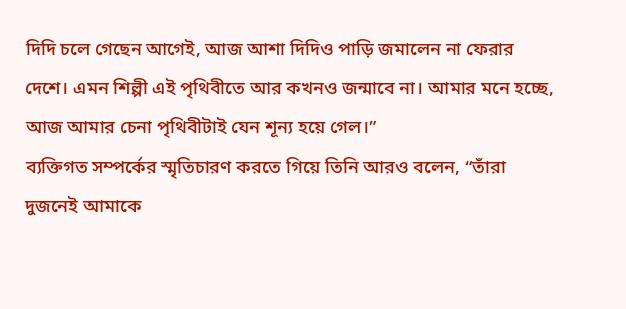দিদি চলে গেছেন আগেই, আজ আশা দিদিও পাড়ি জমালেন না ফেরার দেশে। এমন শিল্পী এই পৃথিবীতে আর কখনও জন্মাবে না। আমার মনে হচ্ছে, আজ আমার চেনা পৃথিবীটাই যেন শূন্য হয়ে গেল।”
ব্যক্তিগত সম্পর্কের স্মৃতিচারণ করতে গিয়ে তিনি আরও বলেন, “তাঁরা দুজনেই আমাকে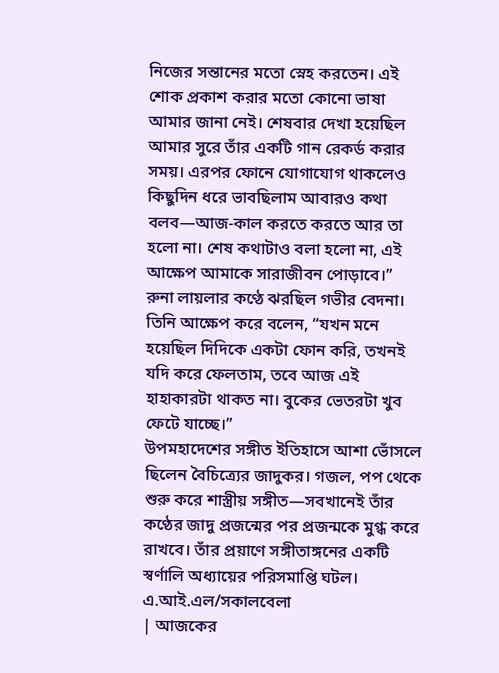নিজের সন্তানের মতো স্নেহ করতেন। এই শোক প্রকাশ করার মতো কোনো ভাষা আমার জানা নেই। শেষবার দেখা হয়েছিল আমার সুরে তাঁর একটি গান রেকর্ড করার সময়। এরপর ফোনে যোগাযোগ থাকলেও কিছুদিন ধরে ভাবছিলাম আবারও কথা বলব—আজ-কাল করতে করতে আর তা হলো না। শেষ কথাটাও বলা হলো না, এই আক্ষেপ আমাকে সারাজীবন পোড়াবে।”
রুনা লায়লার কণ্ঠে ঝরছিল গভীর বেদনা। তিনি আক্ষেপ করে বলেন, “যখন মনে হয়েছিল দিদিকে একটা ফোন করি, তখনই যদি করে ফেলতাম, তবে আজ এই হাহাকারটা থাকত না। বুকের ভেতরটা খুব ফেটে যাচ্ছে।”
উপমহাদেশের সঙ্গীত ইতিহাসে আশা ভোঁসলে ছিলেন বৈচিত্র্যের জাদুকর। গজল, পপ থেকে শুরু করে শাস্ত্রীয় সঙ্গীত—সবখানেই তাঁর কণ্ঠের জাদু প্রজন্মের পর প্রজন্মকে মুগ্ধ করে রাখবে। তাঁর প্রয়াণে সঙ্গীতাঙ্গনের একটি স্বর্ণালি অধ্যায়ের পরিসমাপ্তি ঘটল।
এ.আই.এল/সকালবেলা
| আজকের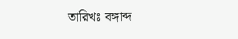তারিখঃ বঙ্গাব্দ